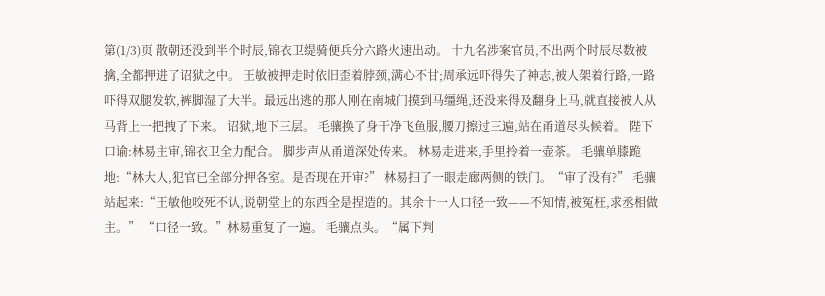第(1/3)页 散朝还没到半个时辰,锦衣卫缇骑便兵分六路火速出动。 十九名涉案官员,不出两个时辰尽数被擒,全都押进了诏狱之中。 王敏被押走时依旧歪着脖颈,满心不甘;周承远吓得失了神志,被人架着行路,一路吓得双腿发软,裤脚湿了大半。最远出逃的那人刚在南城门摸到马缰绳,还没来得及翻身上马,就直接被人从马背上一把拽了下来。 诏狱,地下三层。 毛骧换了身干净飞鱼服,腰刀擦过三遍,站在甬道尽头候着。 陛下口谕:林易主审,锦衣卫全力配合。 脚步声从甬道深处传来。 林易走进来,手里拎着一壶茶。 毛骧单膝跪地:“林大人,犯官已全部分押各室。是否现在开审?” 林易扫了一眼走廊两侧的铁门。“审了没有?” 毛骧站起来:“王敏他咬死不认,说朝堂上的东西全是捏造的。其余十一人口径一致——不知情,被冤枉,求丞相做主。” “口径一致。”林易重复了一遍。 毛骧点头。“属下判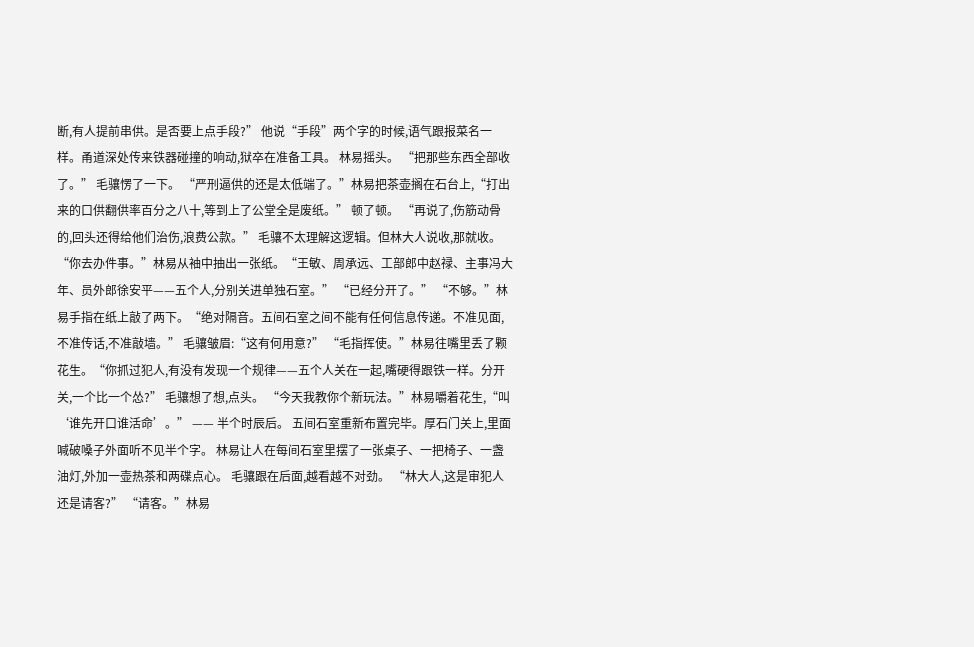断,有人提前串供。是否要上点手段?” 他说“手段”两个字的时候,语气跟报菜名一样。甬道深处传来铁器碰撞的响动,狱卒在准备工具。 林易摇头。 “把那些东西全部收了。” 毛骧愣了一下。 “严刑逼供的还是太低端了。”林易把茶壶搁在石台上,“打出来的口供翻供率百分之八十,等到上了公堂全是废纸。” 顿了顿。 “再说了,伤筋动骨的,回头还得给他们治伤,浪费公款。” 毛骧不太理解这逻辑。但林大人说收,那就收。 “你去办件事。”林易从袖中抽出一张纸。“王敏、周承远、工部郎中赵禄、主事冯大年、员外郎徐安平——五个人,分别关进单独石室。” “已经分开了。” “不够。”林易手指在纸上敲了两下。“绝对隔音。五间石室之间不能有任何信息传递。不准见面,不准传话,不准敲墙。” 毛骧皱眉:“这有何用意?” “毛指挥使。”林易往嘴里丢了颗花生。“你抓过犯人,有没有发现一个规律——五个人关在一起,嘴硬得跟铁一样。分开关,一个比一个怂?” 毛骧想了想,点头。 “今天我教你个新玩法。”林易嚼着花生,“叫‘谁先开口谁活命’。” —— 半个时辰后。 五间石室重新布置完毕。厚石门关上,里面喊破嗓子外面听不见半个字。 林易让人在每间石室里摆了一张桌子、一把椅子、一盏油灯,外加一壶热茶和两碟点心。 毛骧跟在后面,越看越不对劲。 “林大人,这是审犯人还是请客?” “请客。”林易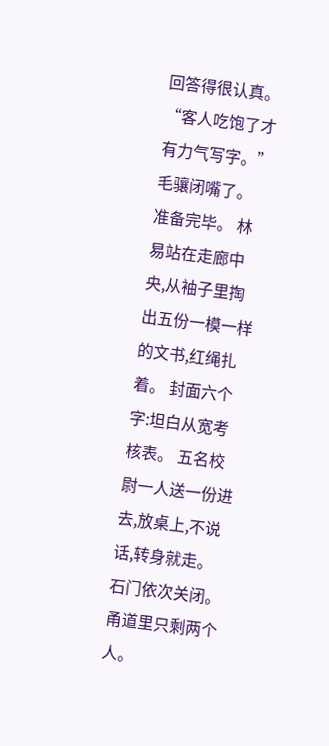回答得很认真。“客人吃饱了才有力气写字。” 毛骧闭嘴了。 准备完毕。 林易站在走廊中央,从袖子里掏出五份一模一样的文书,红绳扎着。 封面六个字:坦白从宽考核表。 五名校尉一人送一份进去,放桌上,不说话,转身就走。 石门依次关闭。 甬道里只剩两个人。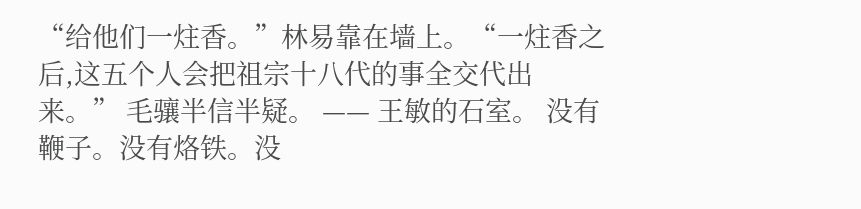“给他们一炷香。”林易靠在墙上。“一炷香之后,这五个人会把祖宗十八代的事全交代出来。” 毛骧半信半疑。 —— 王敏的石室。 没有鞭子。没有烙铁。没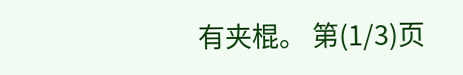有夹棍。 第(1/3)页